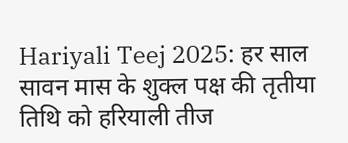Hariyali Teej 2025: हर साल सावन मास के शुक्ल पक्ष की तृतीया तिथि को हरियाली तीज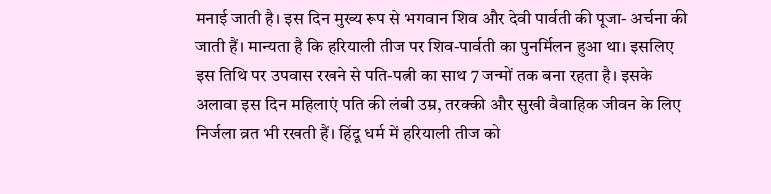मनाई जाती है। इस दिन मुख्य रूप से भगवान शिव और देवी पार्वती की पूजा- अर्चना की जाती हैं। मान्यता है कि हरियाली तीज पर शिव-पार्वती का पुनर्मिलन हुआ था। इसलिए इस तिथि पर उपवास रखने से पति-पत्नी का साथ 7 जन्मों तक बना रहता है। इसके अलावा इस दिन महिलाएं पति की लंबी उम्र, तरक्की और सुखी वैवाहिक जीवन के लिए निर्जला व्रत भी रखती हैं। हिंदू धर्म में हरियाली तीज को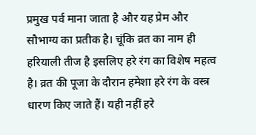प्रमुख पर्व माना जाता है और यह प्रेम और सौभाग्य का प्रतीक है। चूंकि व्रत का नाम ही हरियाली तीज है इसलिए हरे रंग का विशेष महत्व है। व्रत की पूजा के दौरान हमेशा हरे रंग के वस्त्र धारण किए जाते हैं। यही नहीं हरे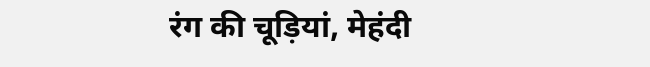रंग की चूड़ियां, मेहंदी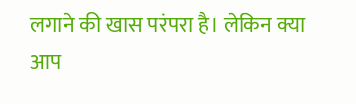लगाने की खास परंपरा है। लेकिन क्या आप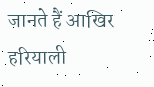जानते हैं आखिर हरियाली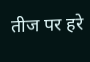तीज पर हरे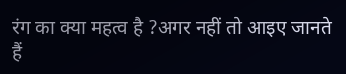रंग का क्या महत्व है ?अगर नहीं तो आइए जानते हैं